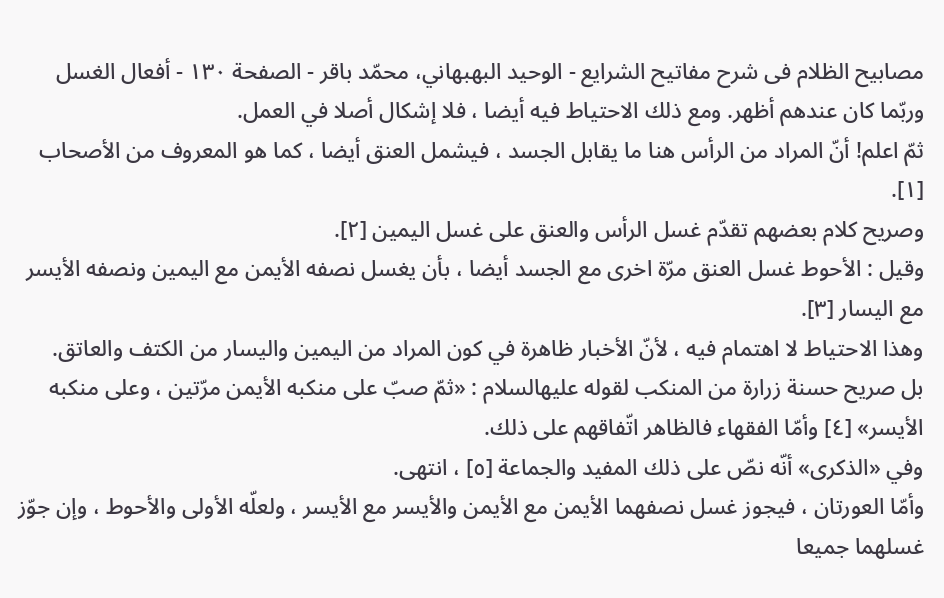مصابيح الظلام فی شرح مفاتیح الشرایع - الوحيد البهبهاني، محمّد باقر - الصفحة ١٣٠ - أفعال الغسل
وربّما كان عندهم أظهر. ومع ذلك الاحتياط فيه أيضا ، فلا إشكال أصلا في العمل.
ثمّ اعلم! أنّ المراد من الرأس هنا ما يقابل الجسد ، فيشمل العنق أيضا ، كما هو المعروف من الأصحاب [١].
وصريح كلام بعضهم تقدّم غسل الرأس والعنق على غسل اليمين [٢].
وقيل : الأحوط غسل العنق مرّة اخرى مع الجسد أيضا ، بأن يغسل نصفه الأيمن مع اليمين ونصفه الأيسر مع اليسار [٣].
وهذا الاحتياط لا اهتمام فيه ، لأنّ الأخبار ظاهرة في كون المراد من اليمين واليسار من الكتف والعاتق.
بل صريح حسنة زرارة من المنكب لقوله عليهالسلام : «ثمّ صبّ على منكبه الأيمن مرّتين ، وعلى منكبه الأيسر» [٤] وأمّا الفقهاء فالظاهر اتّفاقهم على ذلك.
وفي «الذكرى» أنّه نصّ على ذلك المفيد والجماعة [٥] ، انتهى.
وأمّا العورتان ، فيجوز غسل نصفهما الأيمن مع الأيمن والأيسر مع الأيسر ، ولعلّه الأولى والأحوط ، وإن جوّز غسلهما جميعا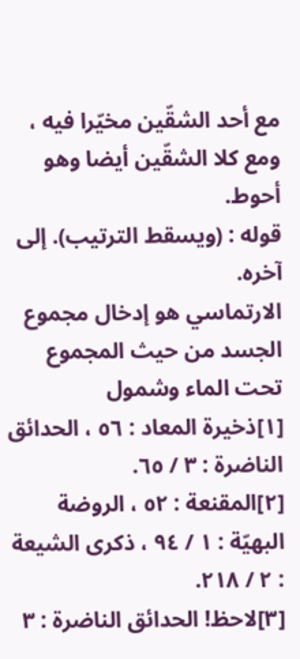مع أحد الشقّين مخيّرا فيه ، ومع كلا الشقّين أيضا وهو أحوط.
قوله : (ويسقط الترتيب). إلى آخره.
الارتماسي هو إدخال مجموع الجسد من حيث المجموع تحت الماء وشمول
[١]ذخيرة المعاد : ٥٦ ، الحدائق الناضرة : ٣ / ٦٥.
[٢]المقنعة : ٥٢ ، الروضة البهيّة : ١ / ٩٤ ، ذكرى الشيعة : ٢ / ٢١٨.
[٣]لاحظ! الحدائق الناضرة : ٣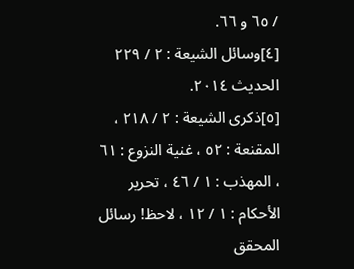/ ٦٥ و ٦٦.
[٤]وسائل الشيعة : ٢ / ٢٢٩ الحديث ٢٠١٤.
[٥]ذكرى الشيعة : ٢ / ٢١٨ ، المقنعة : ٥٢ ، غنية النزوع : ٦١ ، المهذب : ١ / ٤٦ ، تحرير الأحكام : ١ / ١٢ ، لاحظ! رسائل المحقق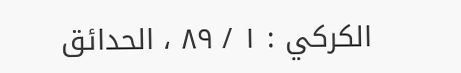الكركي : ١ / ٨٩ ، الحدائق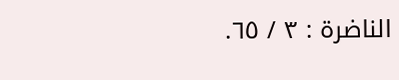الناضرة : ٣ / ٦٥.